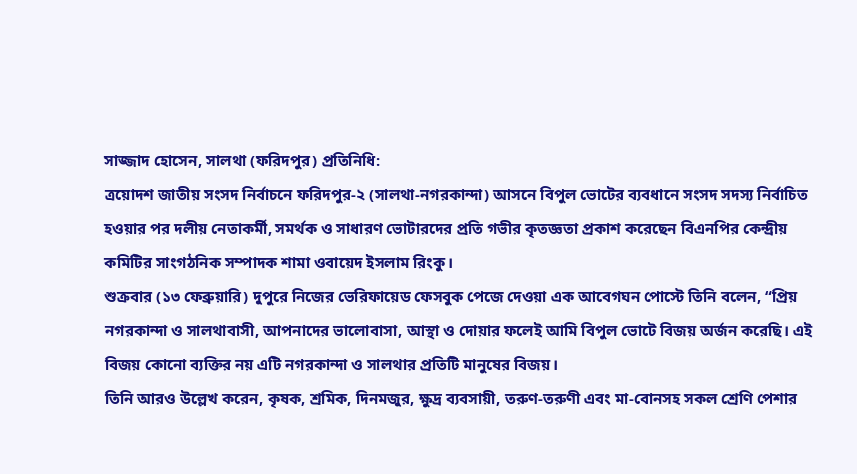সাজ্জাদ হোসেন, সালথা (ফরিদপুর) প্রতিনিধি:
ত্রয়োদশ জাতীয় সংসদ নির্বাচনে ফরিদপুর-২ (সালথা-নগরকান্দা) আসনে বিপুল ভোটের ব্যবধানে সংসদ সদস্য নির্বাচিত হওয়ার পর দলীয় নেতাকর্মী, সমর্থক ও সাধারণ ভোটারদের প্রতি গভীর কৃতজ্ঞতা প্রকাশ করেছেন বিএনপির কেন্দ্রীয় কমিটির সাংগঠনিক সম্পাদক শামা ওবায়েদ ইসলাম রিংকু।
শুক্রবার (১৩ ফেব্রুয়ারি) দুপুরে নিজের ভেরিফায়েড ফেসবুক পেজে দেওয়া এক আবেগঘন পোস্টে তিনি বলেন, “প্রিয় নগরকান্দা ও সালথাবাসী, আপনাদের ভালোবাসা, আস্থা ও দোয়ার ফলেই আমি বিপুল ভোটে বিজয় অর্জন করেছি। এই বিজয় কোনো ব্যক্তির নয় এটি নগরকান্দা ও সালথার প্রতিটি মানুষের বিজয়।
তিনি আরও উল্লেখ করেন, কৃষক, শ্রমিক, দিনমজুর, ক্ষুদ্র ব্যবসায়ী, তরুণ-তরুণী এবং মা-বোনসহ সকল শ্রেণি পেশার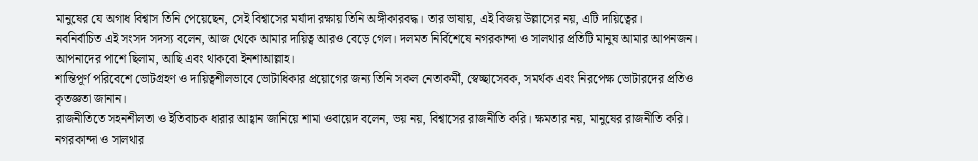মানুষের যে অগাধ বিশ্বাস তিনি পেয়েছেন, সেই বিশ্বাসের মর্যাদা রক্ষায় তিনি অঙ্গীকারবদ্ধ। তার ভাষায়, এই বিজয় উল্লাসের নয়, এটি দায়িত্বের।
নবনির্বাচিত এই সংসদ সদস্য বলেন, আজ থেকে আমার দায়িত্ব আরও বেড়ে গেল। দলমত নির্বিশেষে নগরকান্দা ও সালথার প্রতিটি মানুষ আমার আপনজন। আপনাদের পাশে ছিলাম, আছি এবং থাকবো ইনশাআল্লাহ।
শান্তিপূর্ণ পরিবেশে ভোটগ্রহণ ও দায়িত্বশীলভাবে ভোটাধিকার প্রয়োগের জন্য তিনি সকল নেতাকর্মী, স্বেচ্ছাসেবক, সমর্থক এবং নিরপেক্ষ ভোটারদের প্রতিও কৃতজ্ঞতা জানান।
রাজনীতিতে সহনশীলতা ও ইতিবাচক ধারার আহ্বান জানিয়ে শামা ওবায়েদ বলেন, ভয় নয়, বিশ্বাসের রাজনীতি করি। ক্ষমতার নয়, মানুষের রাজনীতি করি। নগরকান্দা ও সালথার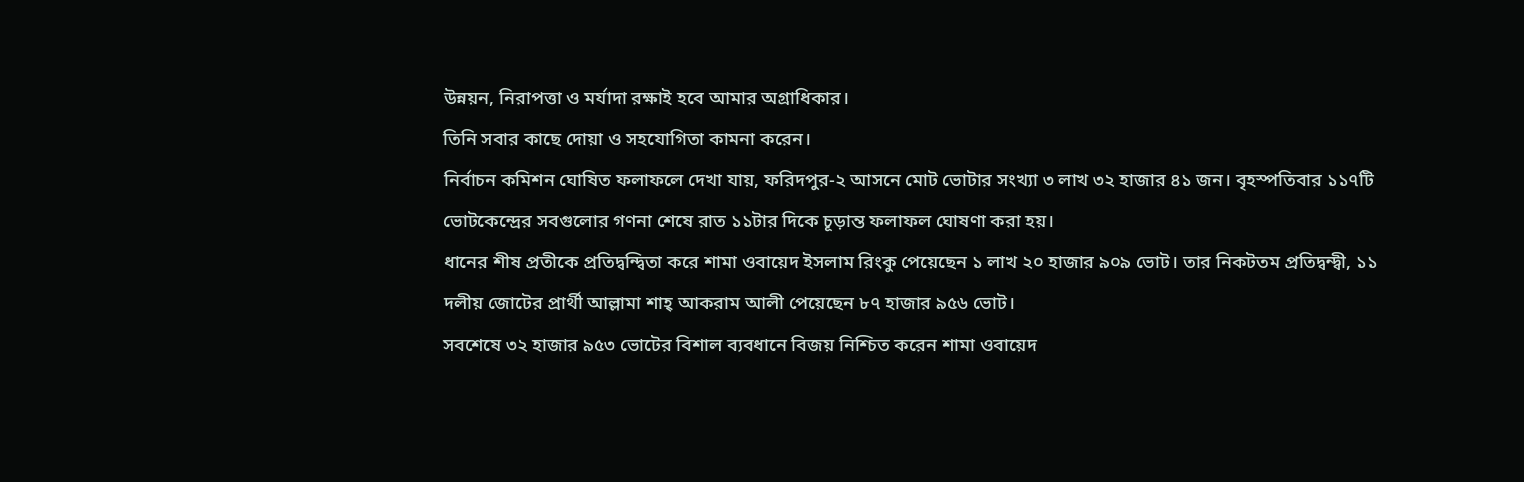উন্নয়ন, নিরাপত্তা ও মর্যাদা রক্ষাই হবে আমার অগ্রাধিকার।
তিনি সবার কাছে দোয়া ও সহযোগিতা কামনা করেন।
নির্বাচন কমিশন ঘোষিত ফলাফলে দেখা যায়, ফরিদপুর-২ আসনে মোট ভোটার সংখ্যা ৩ লাখ ৩২ হাজার ৪১ জন। বৃহস্পতিবার ১১৭টি ভোটকেন্দ্রের সবগুলোর গণনা শেষে রাত ১১টার দিকে চূড়ান্ত ফলাফল ঘোষণা করা হয়।
ধানের শীষ প্রতীকে প্রতিদ্বন্দ্বিতা করে শামা ওবায়েদ ইসলাম রিংকু পেয়েছেন ১ লাখ ২০ হাজার ৯০৯ ভোট। তার নিকটতম প্রতিদ্বন্দ্বী, ১১ দলীয় জোটের প্রার্থী আল্লামা শাহ্ আকরাম আলী পেয়েছেন ৮৭ হাজার ৯৫৬ ভোট।
সবশেষে ৩২ হাজার ৯৫৩ ভোটের বিশাল ব্যবধানে বিজয় নিশ্চিত করেন শামা ওবায়েদ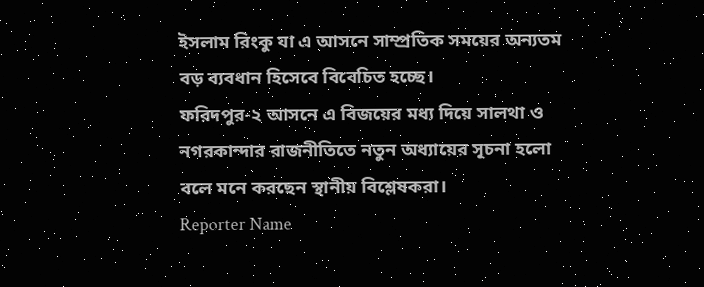ইসলাম রিংকু যা এ আসনে সাম্প্রতিক সময়ের অন্যতম বড় ব্যবধান হিসেবে বিবেচিত হচ্ছে।
ফরিদপুর-২ আসনে এ বিজয়ের মধ্য দিয়ে সালথা ও নগরকান্দার রাজনীতিতে নতুন অধ্যায়ের সূচনা হলো বলে মনে করছেন স্থানীয় বিশ্লেষকরা।
Reporter Name